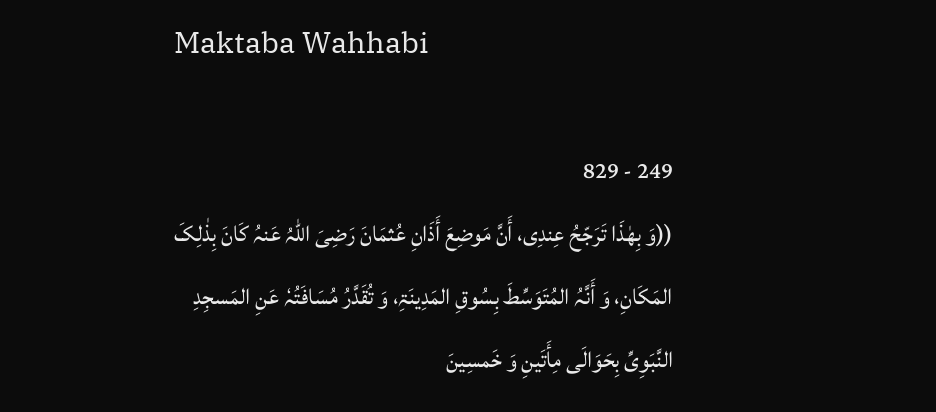Maktaba Wahhabi

249 - 829
((وَ بِھٰذَا تَرَجّحُ عِندِی، أَنَّ مَوضِعَ أَذَانِ عُثمَانَ رَضِیَ اللّٰہُ عَنہُ کَانَ بِذٰلِکَ المَکَانِ، وَ أَنَّہُ المُتَوَسِّطَ بِسُوقِ المَدِینَۃِ، وَ تُقَدَّرُ مُسَافَتُہٗ عَنِ المَسجِدِ النَّبَوِیِّ بِحَوَالَی مِأَتَینِ وَ خَمسِینَ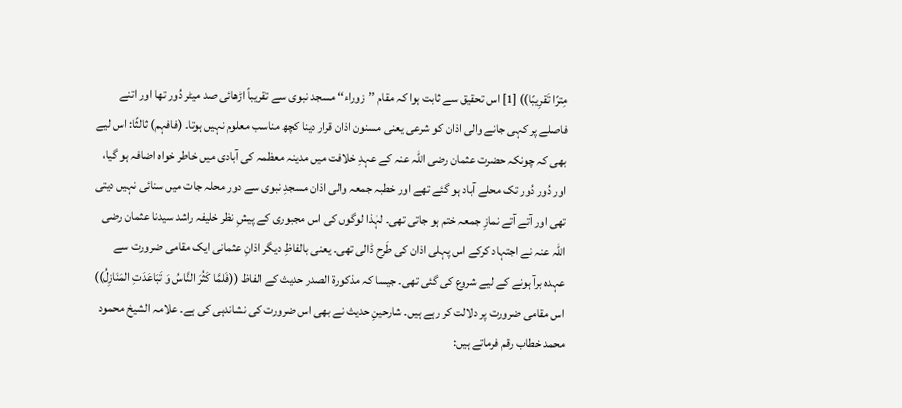مِترًا تَقرِیبًا)) [1] اس تحقیق سے ثابت ہوا کہ مقام ’’زوراء‘‘ مسجد نبوی سے تقریباً اڑھائی صد میٹر دُور تھا اور اتنے فاصلے پر کہی جانے والی اذان کو شرعی یعنی مسنون اذان قرار دینا کچھ مناسب معلوم نہیں ہوتا۔ (فافہم) ثالثًا: اس لیے بھی کہ چونکہ حضرت عثمان رضی اللہ عنہ کے عہدِ خلافت میں مدینہ معظمہ کی آبادی میں خاطر خواہ اضافہ ہو گیا، اور دُور دُور تک محلے آباد ہو گئے تھے اور خطبہ جمعہ والی اذان مسجدِ نبوی سے دور محلہ جات میں سنائی نہیں دیتی تھی اور آتے آتے نمازِ جمعہ ختم ہو جاتی تھی۔ لہٰذا لوگوں کی اس مجبوری کے پیشِ نظر خلیفہ راشد سیدنا عثمان رضی اللہ عنہ نے اجتہاد کرکے اس پہلی اذان کی طَرح ڈالی تھی۔ یعنی بالفاظِ دیگر اذانِ عثمانی ایک مقامی ضرورت سے عہدہ برآ ہونے کے لیے شروع کی گئی تھی۔ جیسا کہ مذکورۃ الصدر حدیث کے الفاظ ((فَلمَّا کَثُرَ النَّاسُ وَ تَبَاعَدَتِ المَنَازِلُ)) اس مقامی ضرورت پر دلالت کر رہے ہیں۔ شارحینِ حدیث نے بھی اس ضرورت کی نشاندہی کی ہے۔ علامہ الشیخ محمود محمد خطاب رقم فرماتے ہیں: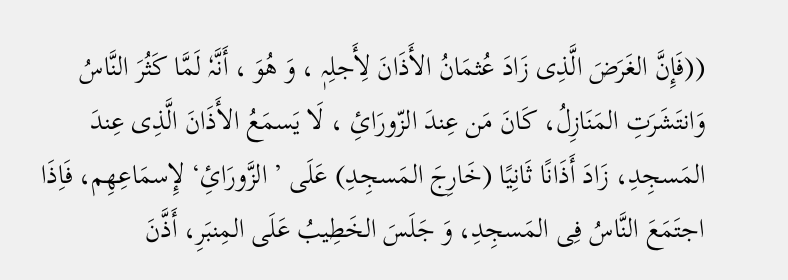((فَإِنَّ الغَرَضَ الَّذِی زَادَ عُثمَانُ الأَذَانَ لِأَجلِہٖ ، وَ ھُوَ ، أَنَّہٗ لَمَّا کَثُرَ النَّاسُ وَانتَشَرَتِ المَنَازِلُ، کَانَ مَن عِندَ الزّورَائِ ، لَا یَسمَعُ الأَذَانَ الَّذِی عِندَ المَسجِدِ، زَادَ أَذَانًا ثَانِیًا (خَارِجَ المَسجِدِ) عَلَی ’ الزَّورَائِ‘ لإِسمَاعِھِم، فَاِذَا اجتَمَعَ النَّاسُ فِی المَسجِدِ، وَ جَلَسَ الخَطِیبُ عَلَی المِنبَرِ، أَذَّنَ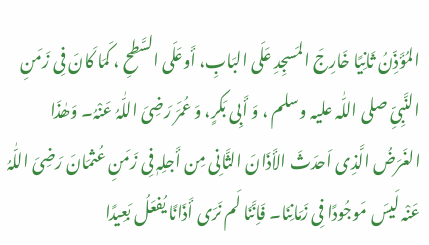المُؤَذِّنُ ثَانِیًا خَارِجَ المَسجِدِ عَلَی البَابِ، أَوعَلَی السَّطحِ ، کَمَا کَانَ فِی زَمَنِ النَّبِیِّ صلی اللّٰہ علیہ وسلم ، وَ أَبِی بَکرٍ، وَ عُمَرَ رَضِیَ اللّٰہُ عَنْہُ۔ وَھٰذَا الغَرَضُ الَّذِی اَحدَثَ الأَذَانَ الثَّانِی مِن أَجلِہٖ فِی زَمَنِ عُثمَانَ رَضِیَ اللّٰہُ عَنْہ لَیسَ مَوجُودًا فِی زَمَانِنَا۔ فَاِنَّنَا لَم نَرَی أَذَانًا یُفعَلُ بَعِیدًا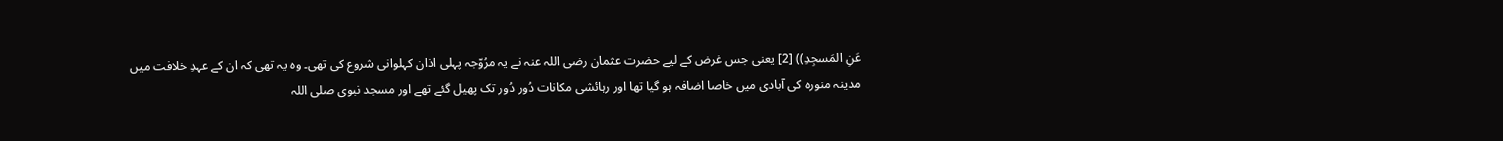عَنِ المَسجِدِ)) [2] یعنی جس غرض کے لیے حضرت عثمان رضی اللہ عنہ نے یہ مرُوّجہ پہلی اذان کہلوانی شروع کی تھی۔ وہ یہ تھی کہ ان کے عہدِ خلافت میں مدینہ منورہ کی آبادی میں خاصا اضافہ ہو گیا تھا اور رہائشی مکانات دُور دُور تک پھیل گئے تھے اور مسجد نبوی صلی اللہ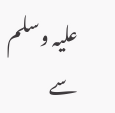علیہ وسلم سے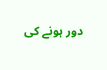دور ہونے کی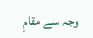وجہ سے مقامِ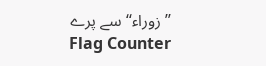’’زوراء‘‘ سے پرے
Flag Counter